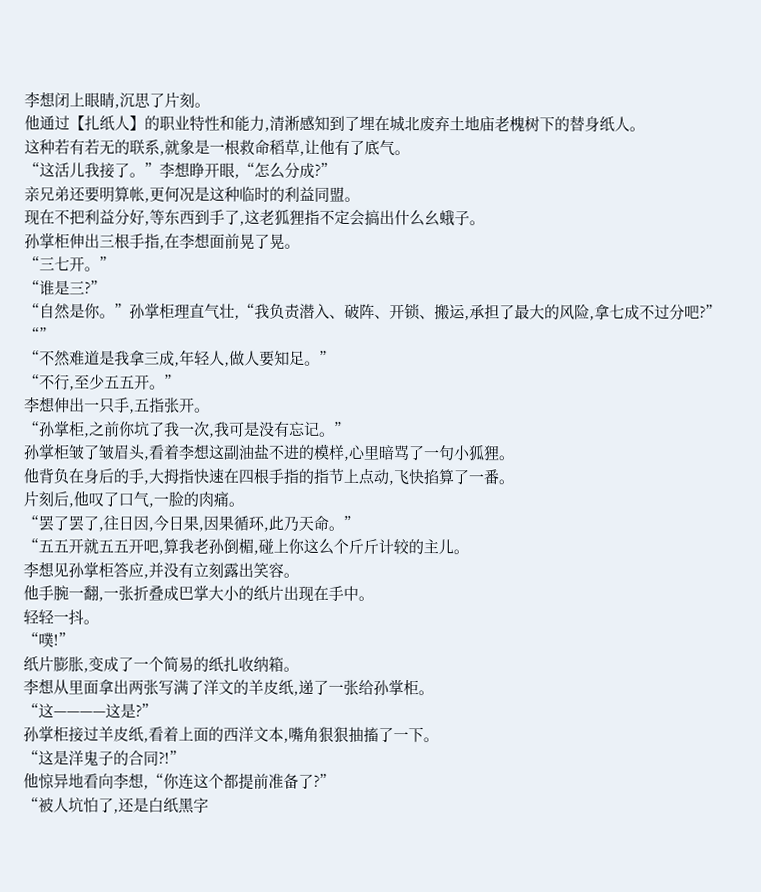李想闭上眼睛,沉思了片刻。
他通过【扎纸人】的职业特性和能力,清淅感知到了埋在城北废弃土地庙老槐树下的替身纸人。
这种若有若无的联系,就象是一根救命稻草,让他有了底气。
“这活儿我接了。”李想睁开眼,“怎么分成?”
亲兄弟还要明算帐,更何况是这种临时的利益同盟。
现在不把利益分好,等东西到手了,这老狐狸指不定会搞出什么幺蛾子。
孙掌柜伸出三根手指,在李想面前晃了晃。
“三七开。”
“谁是三?”
“自然是你。”孙掌柜理直气壮,“我负责潜入、破阵、开锁、搬运,承担了最大的风险,拿七成不过分吧?”
“”
“不然难道是我拿三成,年轻人,做人要知足。”
“不行,至少五五开。”
李想伸出一只手,五指张开。
“孙掌柜,之前你坑了我一次,我可是没有忘记。”
孙掌柜皱了皱眉头,看着李想这副油盐不进的模样,心里暗骂了一句小狐狸。
他背负在身后的手,大拇指快速在四根手指的指节上点动,飞快掐算了一番。
片刻后,他叹了口气,一脸的肉痛。
“罢了罢了,往日因,今日果,因果循环,此乃天命。”
“五五开就五五开吧,算我老孙倒楣,碰上你这么个斤斤计较的主儿。
李想见孙掌柜答应,并没有立刻露出笑容。
他手腕一翻,一张折叠成巴掌大小的纸片出现在手中。
轻轻一抖。
“噗!”
纸片膨胀,变成了一个简易的纸扎收纳箱。
李想从里面拿出两张写满了洋文的羊皮纸,递了一张给孙掌柜。
“这————这是?”
孙掌柜接过羊皮纸,看着上面的西洋文本,嘴角狠狠抽搐了一下。
“这是洋鬼子的合同?!”
他惊异地看向李想,“你连这个都提前准备了?”
“被人坑怕了,还是白纸黑字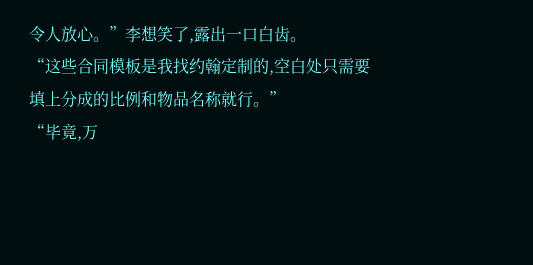令人放心。”李想笑了,露出一口白齿。
“这些合同模板是我找约翰定制的,空白处只需要填上分成的比例和物品名称就行。”
“毕竟,万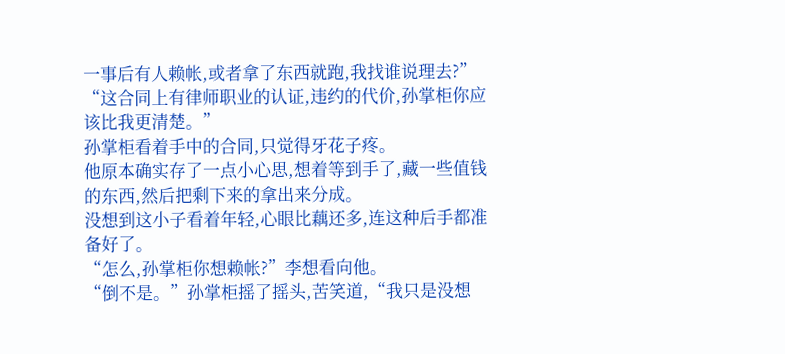一事后有人赖帐,或者拿了东西就跑,我找谁说理去?”
“这合同上有律师职业的认证,违约的代价,孙掌柜你应该比我更清楚。”
孙掌柜看着手中的合同,只觉得牙花子疼。
他原本确实存了一点小心思,想着等到手了,藏一些值钱的东西,然后把剩下来的拿出来分成。
没想到这小子看着年轻,心眼比藕还多,连这种后手都准备好了。
“怎么,孙掌柜你想赖帐?”李想看向他。
“倒不是。”孙掌柜摇了摇头,苦笑道,“我只是没想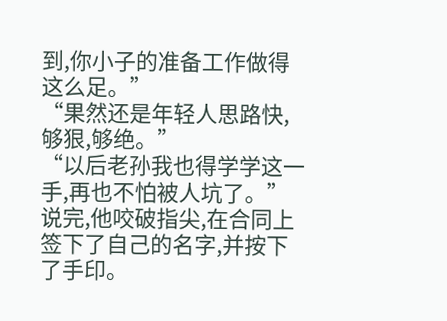到,你小子的准备工作做得这么足。”
“果然还是年轻人思路快,够狠,够绝。”
“以后老孙我也得学学这一手,再也不怕被人坑了。”
说完,他咬破指尖,在合同上签下了自己的名字,并按下了手印。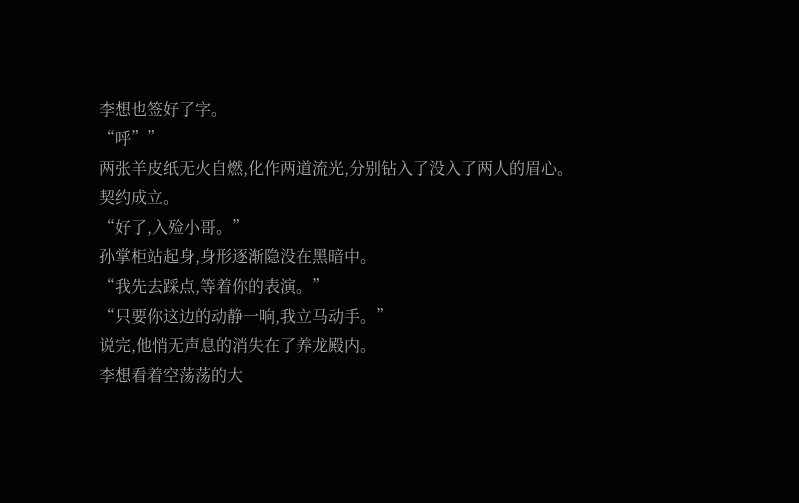李想也签好了字。
“呼””
两张羊皮纸无火自燃,化作两道流光,分别钻入了没入了两人的眉心。
契约成立。
“好了,入殓小哥。”
孙掌柜站起身,身形逐渐隐没在黑暗中。
“我先去踩点,等着你的表演。”
“只要你这边的动静一响,我立马动手。”
说完,他悄无声息的消失在了养龙殿内。
李想看着空荡荡的大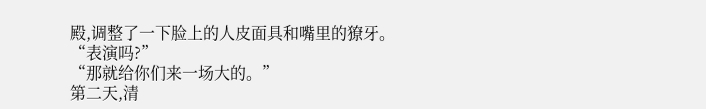殿,调整了一下脸上的人皮面具和嘴里的獠牙。
“表演吗?”
“那就给你们来一场大的。”
第二天,清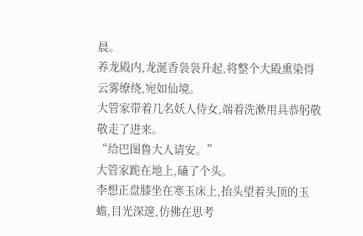晨。
养龙殿内,龙涎香袅袅升起,将整个大殿熏染得云雾缭绕,宛如仙境。
大管家带着几名妖人侍女,端着洗漱用具恭躬敬敬走了进来。
“给巴图鲁大人请安。”
大管家跪在地上,磕了个头。
李想正盘膝坐在寒玉床上,抬头望着头顶的玉蟾,目光深邃,仿佛在思考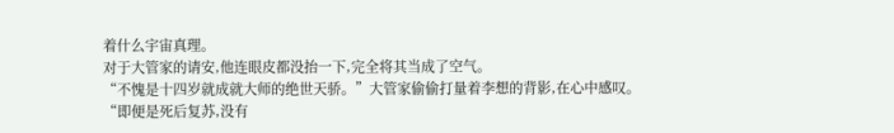着什么宇宙真理。
对于大管家的请安,他连眼皮都没抬一下,完全将其当成了空气。
“不愧是十四岁就成就大师的绝世天骄。”大管家偷偷打量着李想的背影,在心中感叹。
“即便是死后复苏,没有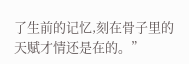了生前的记忆,刻在骨子里的天赋才情还是在的。”